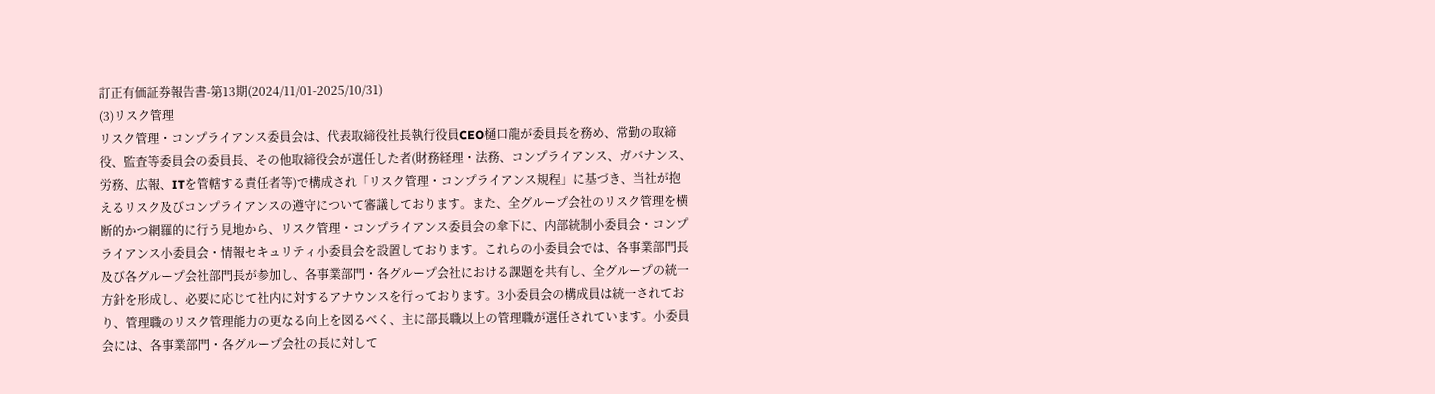訂正有価証券報告書-第13期(2024/11/01-2025/10/31)
(3)リスク管理
リスク管理・コンプライアンス委員会は、代表取締役社長執行役員CEO樋口龍が委員長を務め、常勤の取締役、監査等委員会の委員長、その他取締役会が選任した者(財務経理・法務、コンプライアンス、ガバナンス、労務、広報、ITを管轄する責任者等)で構成され「リスク管理・コンプライアンス規程」に基づき、当社が抱えるリスク及びコンプライアンスの遵守について審議しております。また、全グループ会社のリスク管理を横断的かつ網羅的に行う見地から、リスク管理・コンプライアンス委員会の傘下に、内部統制小委員会・コンプライアンス小委員会・情報セキュリティ小委員会を設置しております。これらの小委員会では、各事業部門長及び各グループ会社部門長が参加し、各事業部門・各グループ会社における課題を共有し、全グループの統一方針を形成し、必要に応じて社内に対するアナウンスを行っております。3小委員会の構成員は統一されており、管理職のリスク管理能力の更なる向上を図るべく、主に部長職以上の管理職が選任されています。小委員会には、各事業部門・各グループ会社の長に対して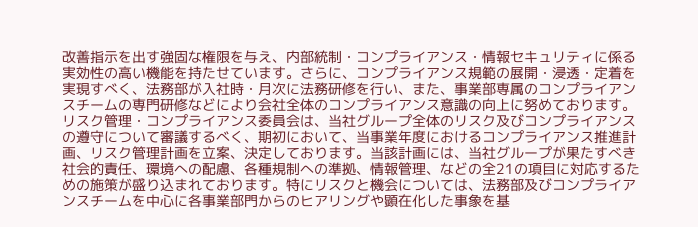改善指示を出す強固な権限を与え、内部統制・コンプライアンス・情報セキュリティに係る実効性の高い機能を持たせています。さらに、コンプライアンス規範の展開・浸透・定着を実現すべく、法務部が入社時・月次に法務研修を行い、また、事業部専属のコンプライアンスチームの専門研修などにより会社全体のコンプライアンス意識の向上に努めております。
リスク管理・コンプライアンス委員会は、当社グループ全体のリスク及びコンプライアンスの遵守について審議するべく、期初において、当事業年度におけるコンプライアンス推進計画、リスク管理計画を立案、決定しております。当該計画には、当社グループが果たすべき社会的責任、環境への配慮、各種規制への準拠、情報管理、などの全21の項目に対応するための施策が盛り込まれております。特にリスクと機会については、法務部及びコンプライアンスチームを中心に各事業部門からのヒアリングや顕在化した事象を基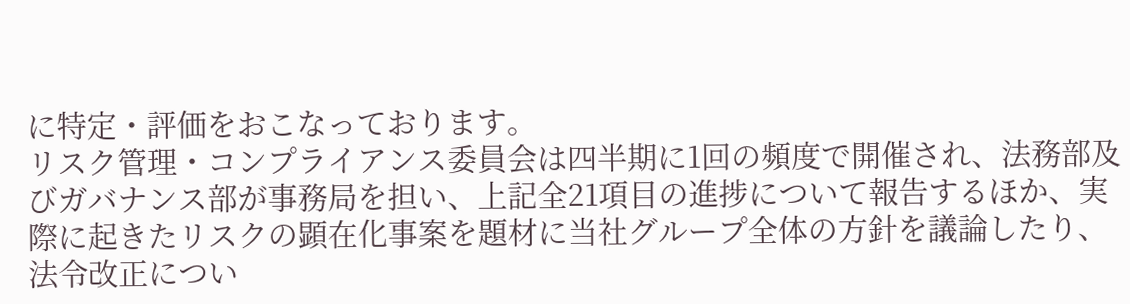に特定・評価をおこなっております。
リスク管理・コンプライアンス委員会は四半期に1回の頻度で開催され、法務部及びガバナンス部が事務局を担い、上記全21項目の進捗について報告するほか、実際に起きたリスクの顕在化事案を題材に当社グループ全体の方針を議論したり、法令改正につい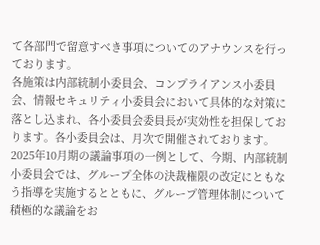て各部門で留意すべき事項についてのアナウンスを行っております。
各施策は内部統制小委員会、コンプライアンス小委員会、情報セキュリティ小委員会において具体的な対策に落とし込まれ、各小委員会委員長が実効性を担保しております。各小委員会は、月次で開催されております。2025年10月期の議論事項の一例として、今期、内部統制小委員会では、グループ全体の決裁権限の改定にともなう指導を実施するとともに、グループ管理体制について積極的な議論をお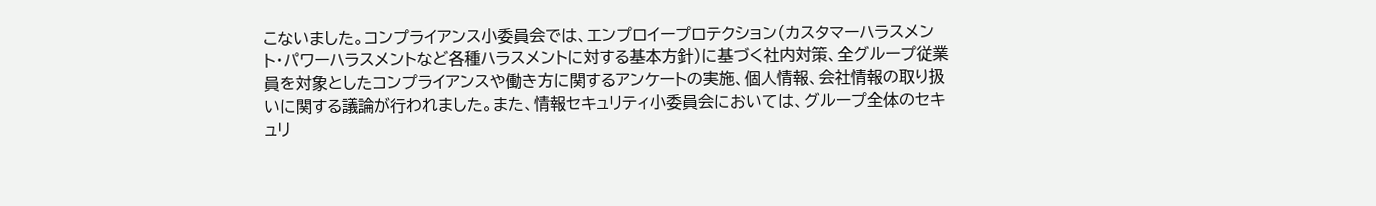こないました。コンプライアンス小委員会では、エンプロイープロテクション(カスタマーハラスメント・パワーハラスメントなど各種ハラスメントに対する基本方針)に基づく社内対策、全グループ従業員を対象としたコンプライアンスや働き方に関するアンケートの実施、個人情報、会社情報の取り扱いに関する議論が行われました。また、情報セキュリティ小委員会においては、グループ全体のセキュリ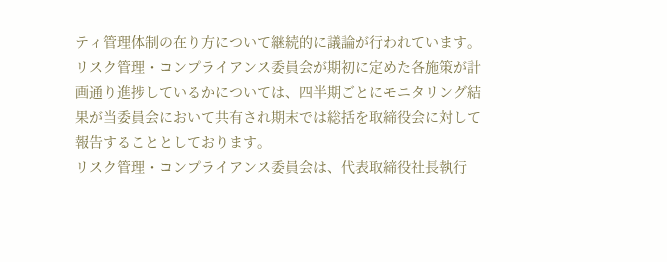ティ管理体制の在り方について継続的に議論が行われています。リスク管理・コンプライアンス委員会が期初に定めた各施策が計画通り進捗しているかについては、四半期ごとにモニタリング結果が当委員会において共有され期末では総括を取締役会に対して報告することとしております。
リスク管理・コンプライアンス委員会は、代表取締役社長執行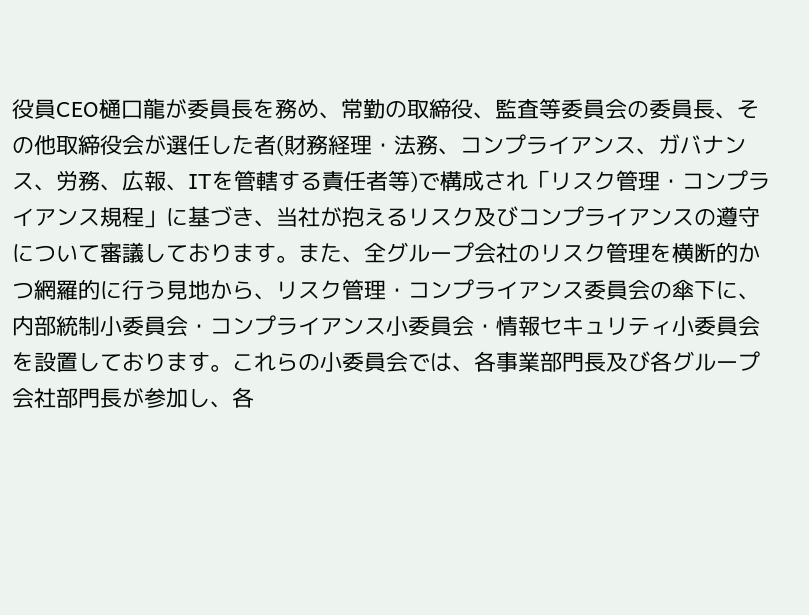役員CEO樋口龍が委員長を務め、常勤の取締役、監査等委員会の委員長、その他取締役会が選任した者(財務経理・法務、コンプライアンス、ガバナンス、労務、広報、ITを管轄する責任者等)で構成され「リスク管理・コンプライアンス規程」に基づき、当社が抱えるリスク及びコンプライアンスの遵守について審議しております。また、全グループ会社のリスク管理を横断的かつ網羅的に行う見地から、リスク管理・コンプライアンス委員会の傘下に、内部統制小委員会・コンプライアンス小委員会・情報セキュリティ小委員会を設置しております。これらの小委員会では、各事業部門長及び各グループ会社部門長が参加し、各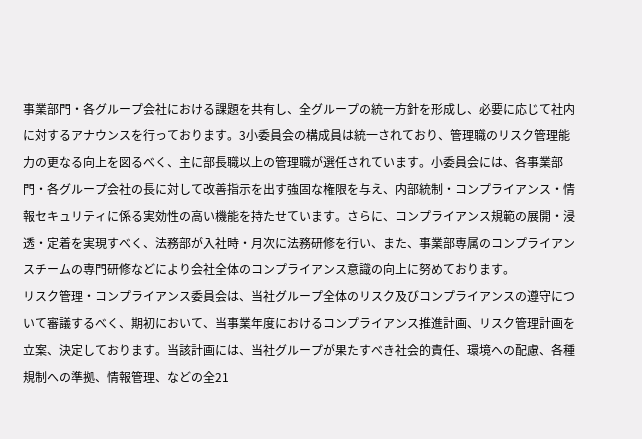事業部門・各グループ会社における課題を共有し、全グループの統一方針を形成し、必要に応じて社内に対するアナウンスを行っております。3小委員会の構成員は統一されており、管理職のリスク管理能力の更なる向上を図るべく、主に部長職以上の管理職が選任されています。小委員会には、各事業部門・各グループ会社の長に対して改善指示を出す強固な権限を与え、内部統制・コンプライアンス・情報セキュリティに係る実効性の高い機能を持たせています。さらに、コンプライアンス規範の展開・浸透・定着を実現すべく、法務部が入社時・月次に法務研修を行い、また、事業部専属のコンプライアンスチームの専門研修などにより会社全体のコンプライアンス意識の向上に努めております。
リスク管理・コンプライアンス委員会は、当社グループ全体のリスク及びコンプライアンスの遵守について審議するべく、期初において、当事業年度におけるコンプライアンス推進計画、リスク管理計画を立案、決定しております。当該計画には、当社グループが果たすべき社会的責任、環境への配慮、各種規制への準拠、情報管理、などの全21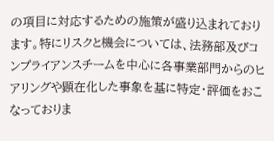の項目に対応するための施策が盛り込まれております。特にリスクと機会については、法務部及びコンプライアンスチームを中心に各事業部門からのヒアリングや顕在化した事象を基に特定・評価をおこなっておりま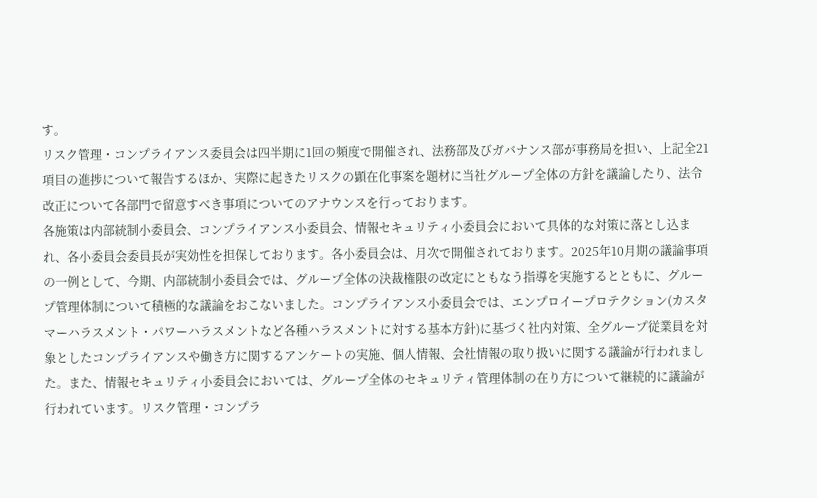す。
リスク管理・コンプライアンス委員会は四半期に1回の頻度で開催され、法務部及びガバナンス部が事務局を担い、上記全21項目の進捗について報告するほか、実際に起きたリスクの顕在化事案を題材に当社グループ全体の方針を議論したり、法令改正について各部門で留意すべき事項についてのアナウンスを行っております。
各施策は内部統制小委員会、コンプライアンス小委員会、情報セキュリティ小委員会において具体的な対策に落とし込まれ、各小委員会委員長が実効性を担保しております。各小委員会は、月次で開催されております。2025年10月期の議論事項の一例として、今期、内部統制小委員会では、グループ全体の決裁権限の改定にともなう指導を実施するとともに、グループ管理体制について積極的な議論をおこないました。コンプライアンス小委員会では、エンプロイープロテクション(カスタマーハラスメント・パワーハラスメントなど各種ハラスメントに対する基本方針)に基づく社内対策、全グループ従業員を対象としたコンプライアンスや働き方に関するアンケートの実施、個人情報、会社情報の取り扱いに関する議論が行われました。また、情報セキュリティ小委員会においては、グループ全体のセキュリティ管理体制の在り方について継続的に議論が行われています。リスク管理・コンプラ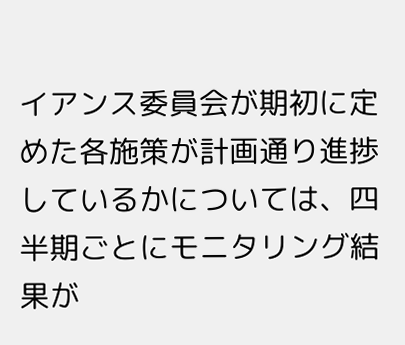イアンス委員会が期初に定めた各施策が計画通り進捗しているかについては、四半期ごとにモニタリング結果が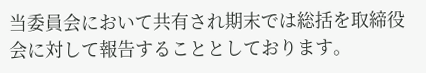当委員会において共有され期末では総括を取締役会に対して報告することとしております。